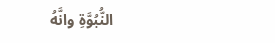النُّبُوَّةِ وانَّهُ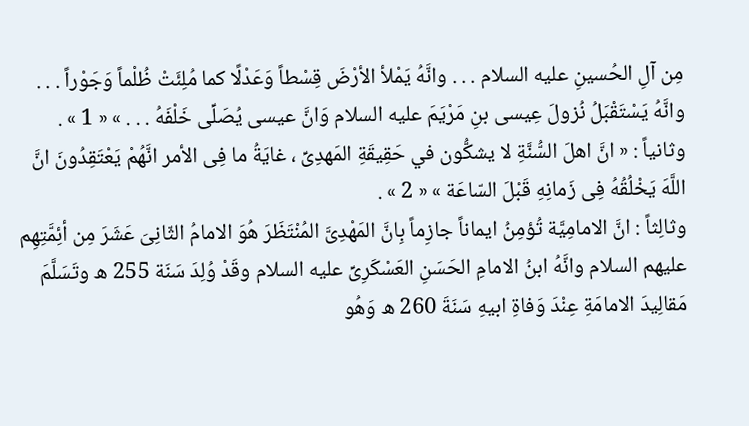مِن آلِ الحُسينِ عليه السلام . . . وانَّهُ يَمْلأ الأرْضَ قِسْطاً وَعَدْلًا كما مُلِئَتْ ظُلْماً وَجَوْراً . . . وانَّهُ يَسْتَقْبَلُ نُزولَ عِيسى بنِ مَرْيَمَ عليه السلام وَانَّ عيسى يُصَلِّى خَلْفَهُ . . . » « 1 » .
وثانياً : « انَّ اهلَ السُّنَّةِ لا يشكُّون في حَقِيقَةِ المَهدِىِّ ، غايَةُ ما فِى الأمر انَّهُمْ يَعْتَقِدُونَ انَّ اللَّهَ يَخْلُقُهُ فِى زَمانِهِ قَبْلَ السّاعَة » « 2 » .
وثالِثاً : انَّ الامامِيَّة تُؤمِنُ ايماناً جازِماً بِانَّ المَهْدِىَّ المُنْتَظَرَ هُوَ الامامُ الثّانِىَ عَشَرَ مِن أئِمَّتِهِم عليهم السلام وانَّهُ ابنُ الامامِ الحَسَنِ العَسْكَرِىِّ عليه السلام وقَدْ وُلِدَ سَنَة 255 ه وتَسَلَّمَ مَقالِيدَ الامامَةِ عِنْدَ وَفاةِ ابيهِ سَنَةَ 260 ه وَهُو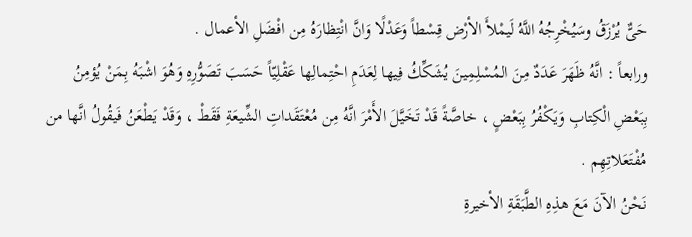حَىٌّ يُرْزَقُ وسَيُخْرِجُهُ اللَّهُ لَيمْلأَ الأرْض قِسْطاً وَعَدْلًا وَانَّ انْتِظارَهُ مِن افْضَلِ الأعمال .
ورابعاً : انَّهُ ظَهَرَ عَدَدٌ مِنَ المُسْلِمِينَ يُشَكِّكُ فِيها لِعَدَمِ احْتِمالِها عَقْلِيّاً حَسَبَ تَصَوُّرِهِ وَهُوَ اشْبَهُ بِمَنْ يُؤمِنُ بِبَعْضِ الْكِتابِ وَيَكْفُرُ بِبَعْضٍ ، خاصَّةً قَدْ تَخَيَّلَ الأَمْرَ انَّهُ مِن مُعْتَقَداتِ الشِّيعَةِ فَقَطْ ، وَقَدْ يَطْعَنُ فَيقُولُ انَّها من مُفْتَعَلاتِهِم .
نَحْنُ الآنَ مَعَ هذِهِ الطَّبَقَةِ الأخيرةِ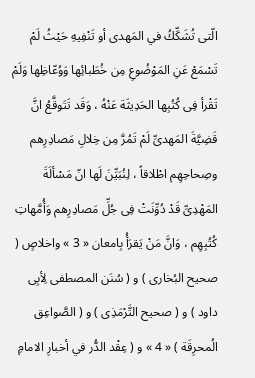الّتى تُشَكِّكُ في المَهدى أو تَنْفِيهِ حَيْثُ لَمْ تَسْمَعْ عَنِ المَوْضُوعِ مِن خُطَبائِها وَوُعّاظِها وَلَمْ تَقْرأ فِى كُتُبِها الحَدِيثَة عَنْهُ ، وَقَد تَتَوقَّعُ انَّ قَضِيَّةَ المَهدىِّ لَمْ تَمُرَّ مِن خِلالِ مَصادِرِهم وصِحاحِهِم اطْلاقاً ، لِنُبَيِّنَ لَها انّ مَسْألَةَ المَهْدِىِّ قَدْ دُوِّنَتْ فِى جُلِّ مَصادِرِهم وَأُمَّهاتِ كُتُبِهِم ، وَانَّ مَنْ يَقرَأُ بِامعان « 3 » واخلاصٍ ( صحيح البُخارى ) و ( سُنَن المصطفى لِأبِى داود ) و ( صحيح التَّرْمَذِى ) و ( الصَّواعِق الُمحرِقَة ) « 4 » و ( عِقْد الدُّر في أخبارِ الامامِ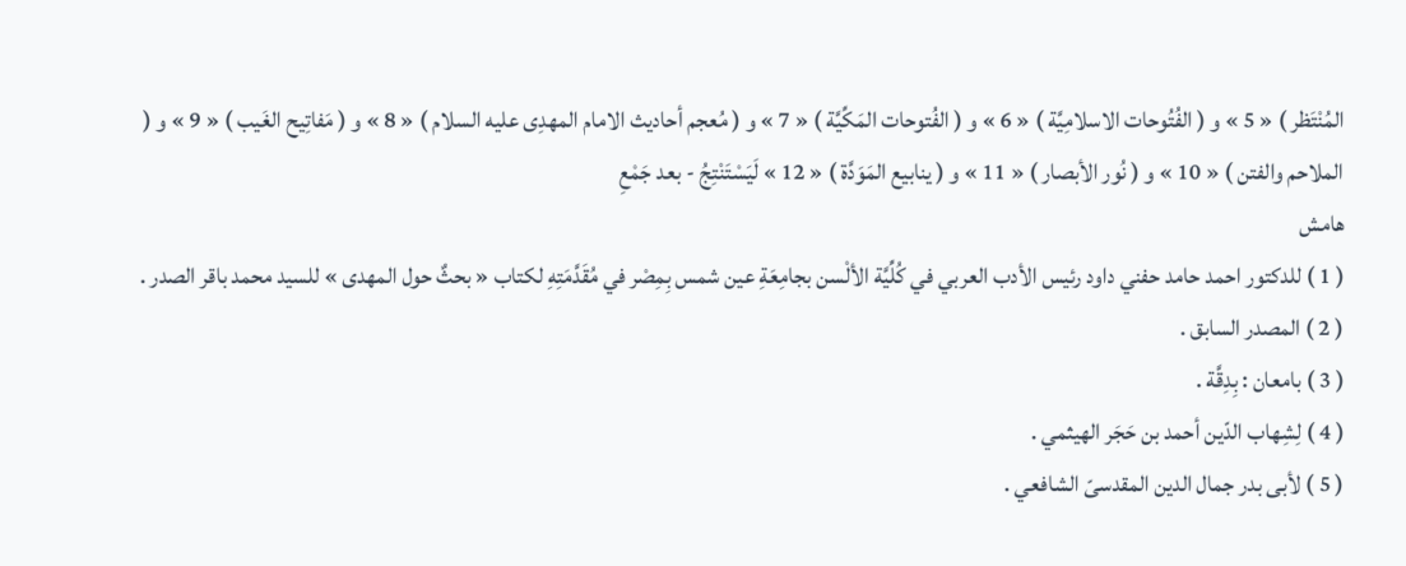المُنْتَظر ) « 5 » و ( الفُتُوحات الاسلامِيَّة ) « 6 » و ( الفُتوحات المَكِّيَّة ) « 7 » و ( مُعجم أحاديث الامام المهدِى عليه السلام ) « 8 » و ( مَفاتِيح الغَيب ) « 9 » و ( الملاحم والفتن ) « 10 » و ( نُور الأبصار ) « 11 » و ( ينابيع المَوَدَّة ) « 12 » لَيَسْتَنْتِجُ - بعد جَمْعِ
هامش
( 1 ) للدكتور احمد حامد حفني داود رئيس الأدب العربي في كُلِّيَّة الألْسن بجامِعَةِ عين شمس بِمِصْر في مُقَدَّمَتِهِ لكتاب « بحثٌ حول المهدى » للسيد محمد باقر الصدر .
( 2 ) المصدر السابق .
( 3 ) بامعان : بِدِقَّة .
( 4 ) لِشِهاب الدّين أحمد بن حَجَر الهيثمي .
( 5 ) لأبى بدر جمال الدين المقدسىّ الشافعي .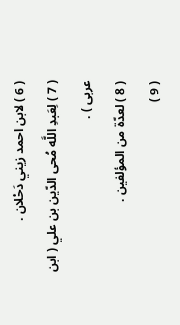( 6 ) لابن احمد زيني دَحْلان .
( 7 ) لِعَبدِ اللَّه مُحى الدّين بن علي ( ابن عربى ) .
( 8 ) لعدّة من المؤلفين .
( 9 )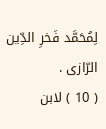لِمُحَمَّد فَخرِ الدِّين الرّازى .
( 10 ) لابن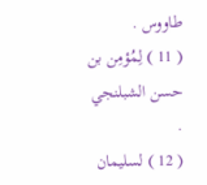طاووس .
( 11 ) لِمُؤمِن بن حسن الشبلنجي .
( 12 ) لسليمان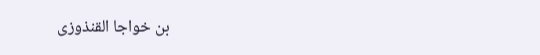بن خواجا القنذوزى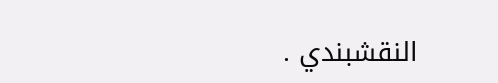النقشبندي .